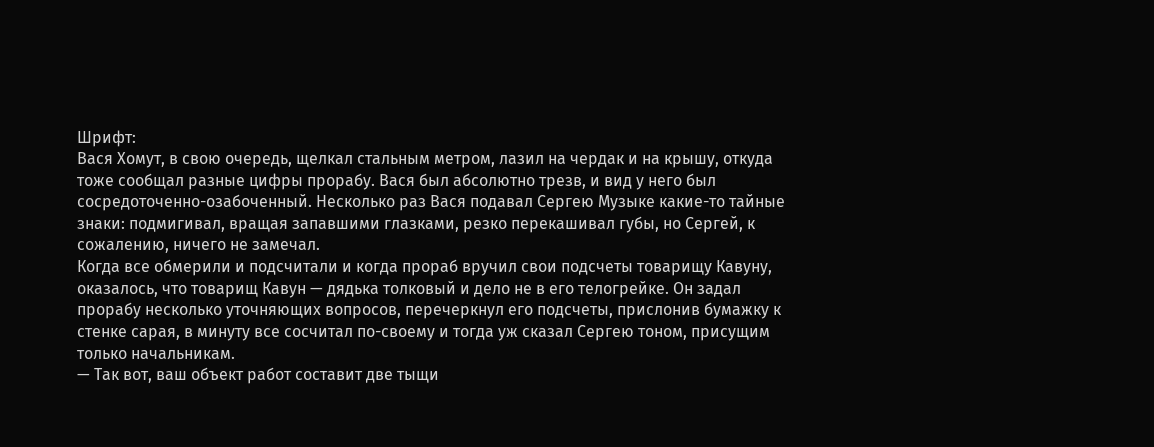Шрифт:
Вася Хомут, в свою очередь, щелкал стальным метром, лазил на чердак и на крышу, откуда тоже сообщал разные цифры прорабу. Вася был абсолютно трезв, и вид у него был сосредоточенно-озабоченный. Несколько раз Вася подавал Сергею Музыке какие-то тайные знаки: подмигивал, вращая запавшими глазками, резко перекашивал губы, но Сергей, к сожалению, ничего не замечал.
Когда все обмерили и подсчитали и когда прораб вручил свои подсчеты товарищу Кавуну, оказалось, что товарищ Кавун — дядька толковый и дело не в его телогрейке. Он задал прорабу несколько уточняющих вопросов, перечеркнул его подсчеты, прислонив бумажку к стенке сарая, в минуту все сосчитал по-своему и тогда уж сказал Сергею тоном, присущим только начальникам.
— Так вот, ваш объект работ составит две тыщи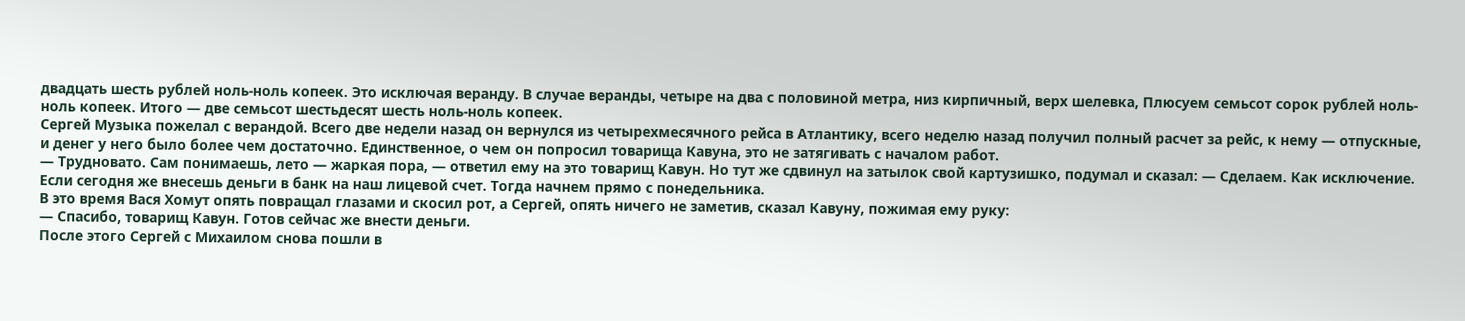двадцать шесть рублей ноль-ноль копеек. Это исключая веранду. В случае веранды, четыре на два с половиной метра, низ кирпичный, верх шелевка, Плюсуем семьсот сорок рублей ноль-ноль копеек. Итого — две семьсот шестьдесят шесть ноль-ноль копеек.
Сергей Музыка пожелал с верандой. Всего две недели назад он вернулся из четырехмесячного рейса в Атлантику, всего неделю назад получил полный расчет за рейс, к нему — отпускные, и денег у него было более чем достаточно. Единственное, о чем он попросил товарища Кавуна, это не затягивать с началом работ.
— Трудновато. Сам понимаешь, лето — жаркая пора, — ответил ему на это товарищ Кавун. Но тут же сдвинул на затылок свой картузишко, подумал и сказал: — Сделаем. Как исключение. Если сегодня же внесешь деньги в банк на наш лицевой счет. Тогда начнем прямо с понедельника.
В это время Вася Хомут опять повращал глазами и скосил рот, а Сергей, опять ничего не заметив, сказал Кавуну, пожимая ему руку:
— Спасибо, товарищ Кавун. Готов сейчас же внести деньги.
После этого Сергей с Михаилом снова пошли в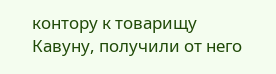контору к товарищу Кавуну, получили от него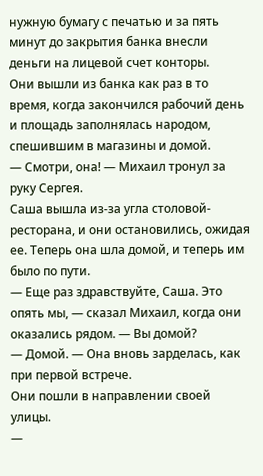нужную бумагу с печатью и за пять минут до закрытия банка внесли деньги на лицевой счет конторы.
Они вышли из банка как раз в то время, когда закончился рабочий день и площадь заполнялась народом, спешившим в магазины и домой.
— Смотри, она! — Михаил тронул за руку Сергея.
Саша вышла из-за угла столовой-ресторана, и они остановились, ожидая ее. Теперь она шла домой, и теперь им было по пути.
— Еще раз здравствуйте, Саша. Это опять мы, — сказал Михаил, когда они оказались рядом. — Вы домой?
— Домой. — Она вновь зарделась, как при первой встрече.
Они пошли в направлении своей улицы.
—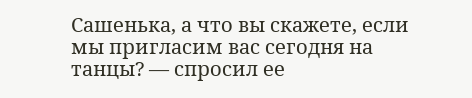Сашенька, а что вы скажете, если мы пригласим вас сегодня на танцы? — спросил ее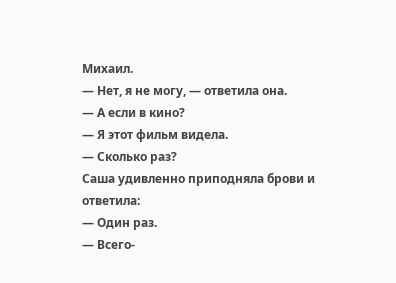Михаил.
— Нет, я не могу, — ответила она.
— А если в кино?
— Я этот фильм видела.
— Сколько раз?
Саша удивленно приподняла брови и ответила:
— Один раз.
— Всего-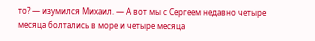то? — изумился Михаил. — А вот мы с Сергеем недавно четыре месяца болтались в море и четыре месяца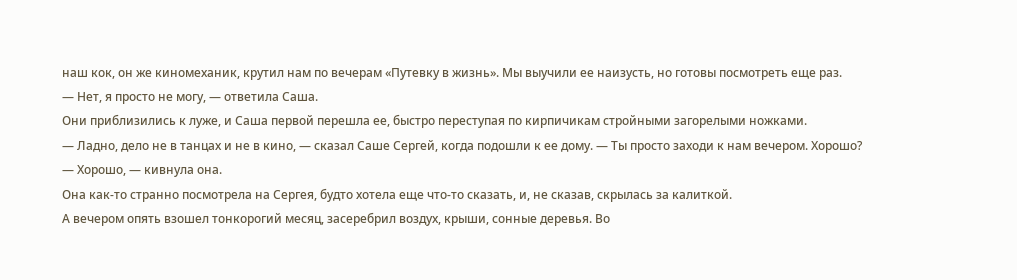наш кок, он же киномеханик, крутил нам по вечерам «Путевку в жизнь». Мы выучили ее наизусть, но готовы посмотреть еще раз.
— Нет, я просто не могу, — ответила Саша.
Они приблизились к луже, и Саша первой перешла ее, быстро переступая по кирпичикам стройными загорелыми ножками.
— Ладно, дело не в танцах и не в кино, — сказал Саше Сергей, когда подошли к ее дому. — Ты просто заходи к нам вечером. Хорошо?
— Хорошо, — кивнула она.
Она как-то странно посмотрела на Сергея, будто хотела еще что-то сказать, и, не сказав, скрылась за калиткой.
А вечером опять взошел тонкорогий месяц, засеребрил воздух, крыши, сонные деревья. Во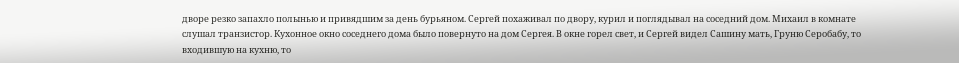дворе резко запахло полынью и привядшим за день бурьяном. Сергей похаживал по двору, курил и поглядывал на соседний дом. Михаил в комнате слушал транзистор. Кухонное окно соседнего дома было повернуто на дом Сергея. В окне горел свет, и Сергей видел Сашину мать, Груню Серобабу, то входившую на кухню, то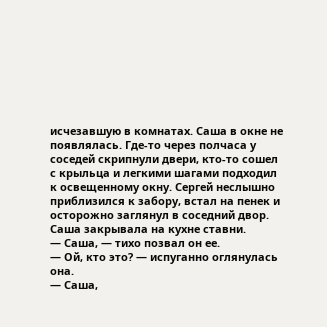исчезавшую в комнатах. Саша в окне не появлялась. Где-то через полчаса у соседей скрипнули двери, кто-то сошел с крыльца и легкими шагами подходил к освещенному окну. Сергей неслышно приблизился к забору, встал на пенек и осторожно заглянул в соседний двор. Саша закрывала на кухне ставни.
— Саша, — тихо позвал он ее.
— Ой, кто это? — испуганно оглянулась она.
— Саша,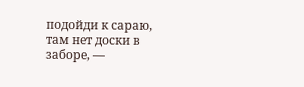подойди к сараю, там нет доски в заборе, —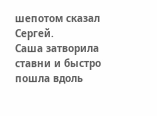шепотом сказал Сергей.
Саша затворила ставни и быстро пошла вдоль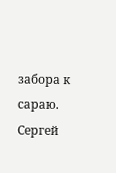забора к сараю. Сергей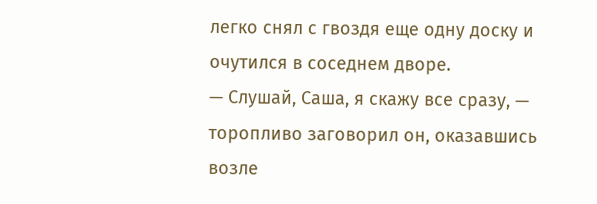легко снял с гвоздя еще одну доску и очутился в соседнем дворе.
— Слушай, Саша, я скажу все сразу, — торопливо заговорил он, оказавшись возле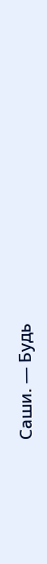Саши. — Будь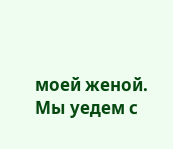моей женой. Мы уедем с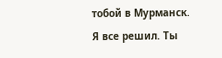тобой в Мурманск. Я все решил. Ты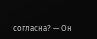согласна? — Он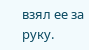взял ее за руку.